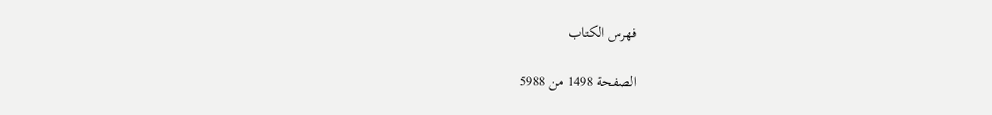فهرس الكتاب

الصفحة 1498 من 5988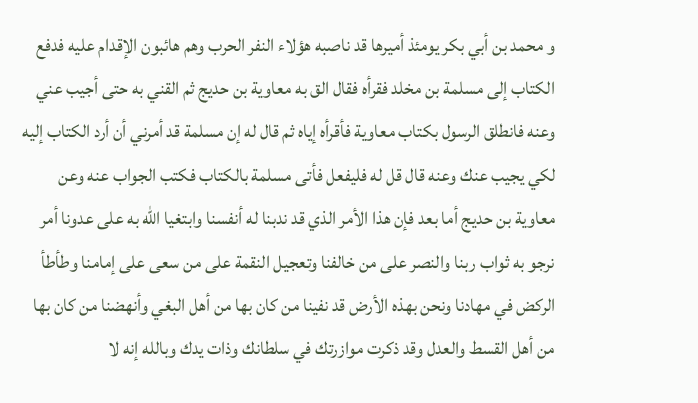و محمد بن أبي بكر يومئذ أميرها قد ناصبه هؤلاء النفر الحرب وهم هائبون الإقدام عليه فدفع الكتاب إلى مسلمة بن مخلد فقرأه فقال الق به معاوية بن حديج ثم القني به حتى أجيب عني وعنه فانطلق الرسول بكتاب معاوية فأقرأه إياه ثم قال له إن مسلمة قد أمرني أن أرد الكتاب إليه لكي يجيب عنك وعنه قال قل له فليفعل فأتى مسلمة بالكتاب فكتب الجواب عنه وعن معاوية بن حديج أما بعد فإن هذا الأمر الذي قد ندبنا له أنفسنا وابتغيا الله به على عدونا أمر نرجو به ثواب ربنا والنصر على من خالفنا وتعجيل النقمة على من سعى على إمامنا وطأطأ الركض في مهادنا ونحن بهذه الأرض قد نفينا من كان بها من أهل البغي وأنهضنا من كان بها من أهل القسط والعدل وقد ذكرت موازرتك في سلطانك وذات يدك وبالله إنه لا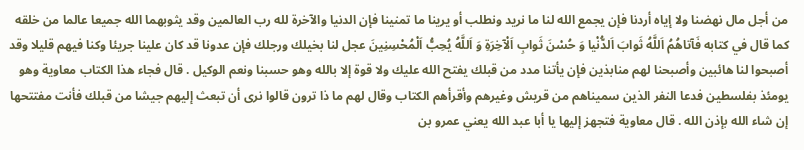من أجل مال نهضنا ولا إياه أردنا فإن يجمع الله لنا ما نريد ونطلب أو يرينا ما تمنينا فإن الدنيا والآخرة لله رب العالمين وقد يثوبهما الله جميعا عالما من خلقه كما قال في كتابه فَآتاهُمُ اَللَّهُ ثَوابَ اَلدُّنْيا وَ حُسْنَ ثَوابِ اَلْآخِرَةِ وَ اَللَّهُ يُحِبُّ اَلْمُحْسِنِينَ عجل لنا بخيلك ورجلك فإن عدونا قد كان علينا جريئا وكنا فيهم قليلا وقد أصبحوا لنا هائبين وأصبحنا لهم منابذين فإن يأتنا مدد من قبلك يفتح الله عليك ولا قوة إلا بالله وهو حسبنا ونعم الوكيل . قال فجاء هذا الكتاب معاوية وهو يومئذ بفلسطين فدعا النفر الذين سميناهم من قريش وغيرهم وأقرأهم الكتاب وقال لهم ما ذا ترون قالوا نرى أن تبعث إليهم جيشا من قبلك فأنت مفتتحها إن شاء الله بإذن الله . قال معاوية فتجهز إليها يا أبا عبد الله يعني عمرو بن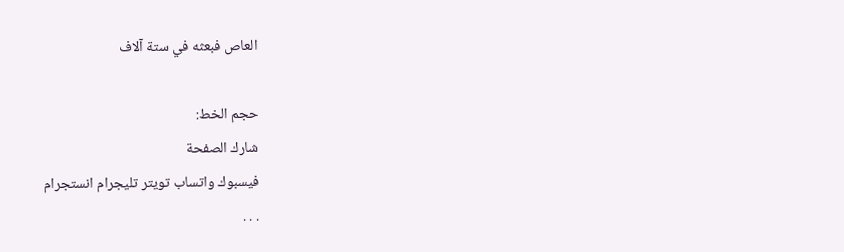العاص فبعثه في ستة آلاف

حجم الخط:
شارك الصفحة
فيسبوك واتساب تويتر تليجرام انستجرام
. . .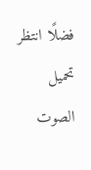فضلًا انتظر تحميل الصوت